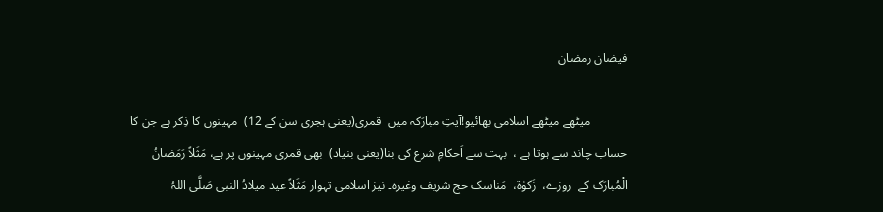فیضان رمضان

            میٹھے میٹھے اسلامی بھائیو!آیتِ مبارَکہ میں  قمری(یعنی ہجری سن کے 12)  مہینوں کا ذِکر ہے جن کا حساب چاند سے ہوتا ہے ،  بہت سے اَحکامِ شرع کی بنا(یعنی بنیاد)  بھی قمری مہینوں پر ہے، مَثَلاً رَمَضانُ الْمُبارَک کے  روزے،  زَکوٰۃ،  مَناسک حج شریف وغیرہ۔ نیز اسلامی تہوار مَثَلاً عید میلادُ النبی صَلَّی اللہُ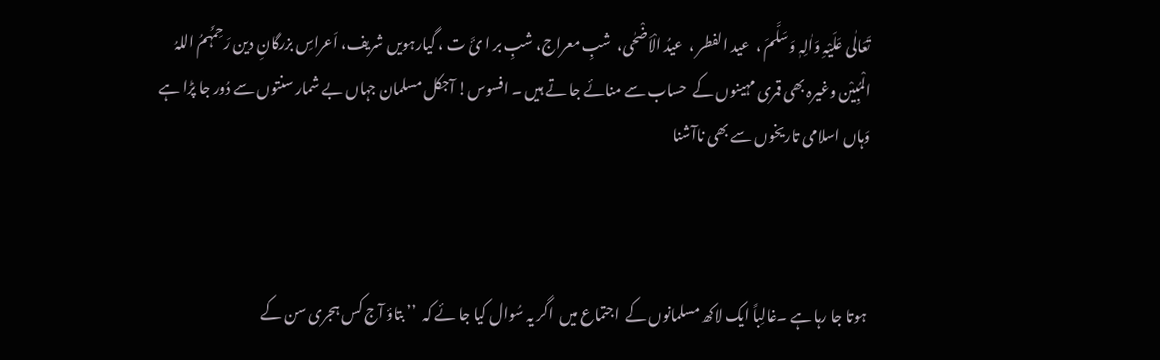تَعَالٰی عَلَیْہِ وَاٰلِہٖ وَسَلَّمَ ،  عید الفطر ،  عیدُ الْاَضْحٰی،  شبِ معراج، شبِ بر ا ئَ ت ، گیارہویں شریف، اَعراسِ بزرگانِ دین رَحِمَہُمُ اللہُ الْمُبِیْن وغیرہ بھی قمری مہینوں کے  حساب سے منائے جا تے ہیں ۔ افسوس! آجکل مسلمان جہاں بے شمار سنتوں سے دُور جا پڑا ہے وَہاں اسلامی تاریخوں سے بھی ناآشنا



 ہوتا جا رہا ہے ۔غالِباً ایک لاکھ مسلمانوں کے  اجتماع میں  اگر یہ سُوال کیا جا ئے کہ  ’’ بتاؤ آج کس ہجری سن کے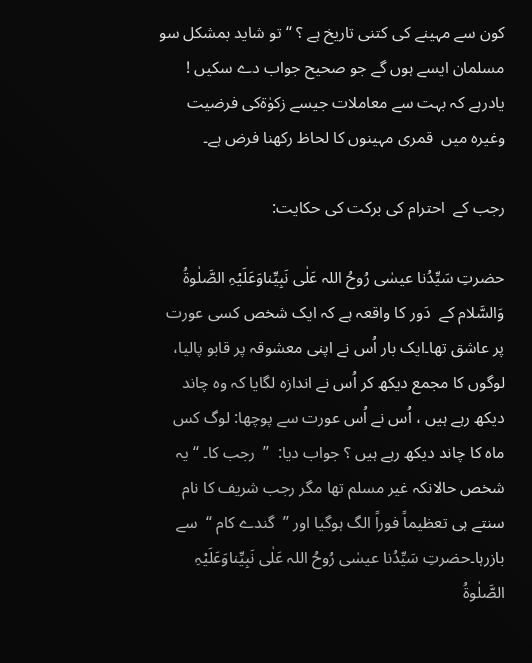کون سے مہینے کی کتنی تاریخ ہے ؟ ‘‘ تو شاید بمشکل سو مسلمان ایسے ہوں گے جو صحیح جواب دے سکیں ! یادرہے کہ بہت سے معاملات جیسے زکوٰۃکی فرضیت وغیرہ میں  قمری مہینوں کا لحاظ رکھنا فرض ہے۔

رجب کے  احترام کی برکت کی حکایت:

حضرتِ سَیِّدُنا عیسٰی رُوحُ اللہ عَلٰی نَبِیِّناوَعَلَیْہِ الصَّلٰوۃُ وَالسَّلام کے  دَور کا واقعہ ہے کہ ایک شخص کسی عورت پر عاشق تھا۔ایک بار اُس نے اپنی معشوقہ پر قابو پالیا، لوگوں کا مجمع دیکھ کر اُس نے اندازہ لگایا کہ وہ چاند دیکھ رہے ہیں ، اُس نے اُس عورت سے پوچھا: لوگ کس ماہ کا چاند دیکھ رہے ہیں ؟ جواب دیا:  ’’  رجب کا۔ ‘‘ یہ شخص حالانکہ غیر مسلم تھا مگر رجب شریف کا نام سنتے ہی تعظیماً فوراً الگ ہوگیا اور ’’  گندے کام ‘‘  سے بازرہا۔حضرتِ سَیِّدُنا عیسٰی رُوحُ اللہ عَلٰی نَبِیِّناوَعَلَیْہِ الصَّلٰوۃُ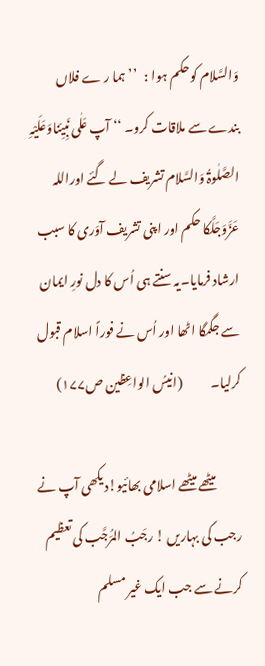وَالسَّلام کوحکم ہوا :   ’’ ہما ر ے فلاں بندے سے ملاقات کرو۔ ‘‘ آپ عَلٰی نَبِیِّناوَعَلَیْہِ الصَّلٰوۃُ وَالسَّلام تشریف لے گئے اوراللہ عَزَّوَجَلَّکا حکم اور اپنی تشریف آوَری کا سبب ارشاد فرمایا۔یہ سنتے ہی اُس کا دل نورِ ایمان سے جگمگا اٹھا اور اُس نے فوراً اسلام قبول کرلیا۔           (انیسُ الواعِظین ص۱۷۷)

          میٹھے میٹھے اسلامی بھائیو!دیکھی آپ نے رجب کی بہاریں ! رجَبُ المُرَجَّب کی تعظیم کرنے سے جب ایک غیر مسلم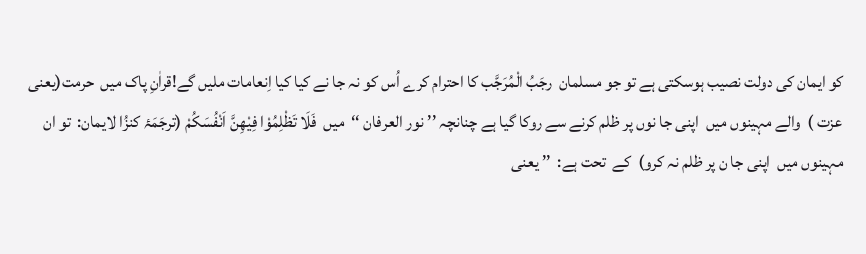کو ایمان کی دولت نصیب ہوسکتی ہے تو جو مسلمان  رجَبُ الْمُرَجَّب کا احترام کرے اُس کو نہ جا نے کیا کیا اِنعامات ملیں گے!قراٰنِ پاک میں  حرمت(یعنی عزت )  والے مہینوں میں  اپنی جا نوں پر ظلم کرنے سے روکا گیا ہے چنانچہ ’’ نور العرفان ‘‘  میں  فَلَا تَظْلِمُوْا فِیْهِنَّ اَنْفُسَكُمْ (ترجَمَۂ کنزُا لایمان:  تو ان مہینوں میں  اپنی جا ن پر ظلم نہ کرو)  کے  تحت ہے:  ’’ یعنی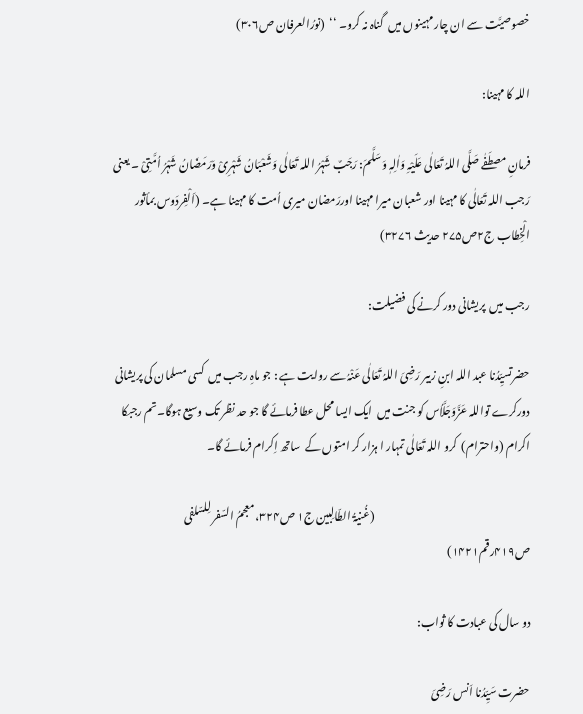خصوصیَّت سے ان چار مہینوں میں  گناہ نہ کرو۔ ‘‘  (نورُالعرفان ص۳۰۶)

اللہ کا مہینا:

فرمانِ مصطَفٰے صَلَّی اللہُ تَعَالٰی عَلَیْہِ وَاٰلِہٖ وَسَلَّمَ: رَجَبٌ شَہْرُ اللہ تَعَالٰی وَشَعْبَانُ شَہْرِیْ وَرَمَضَانُ شَہْرُ اُمَّتِیْ ۔ یعنی رَجب اللہ تَعَالٰی کا مہینا اور شعبان میرا مہینا اوررَمضان میری اُمت کا مہینا ہے۔ (اَلْفِردَوس بمأثور الْخِطاب ج۲ص۲۷۵ حدیث ۳۲۷۶)

رجب میں  پریشانی دور کرنے کی فضیلت:

حضرتسیِّدُنا عبد اللہ ابنِ زبیر رَضِیَ اللہُ تَعَالٰی عَنْہُ سے روایت ہے : جو ماہِ رجب میں  کسی مسلمان کی پریشانی دورکرے تواللہ عَزَّوَجَلَّاُس کو جنت میں  ایک ایسا محل عطا فرمائے گا جو حد نظر تک وسیع ہوگا۔تم رجبکا اکرام (واحترام)  کرو اللہ تَعَالٰی تمہار ا ہزار کر امتوں کے  ساتھ اِکرام فرمائے گا۔

                                                                        (غُنیۃُ الطّالِبین ج۱ ص۳۲۴، معجمُ السّفر لِلسّلفی ص۴۱۹رقم۱۴۲۱)

دو سال کی عبادت کا ثواب:

حضرت سَیِّدُنا اَنس رَضِیَ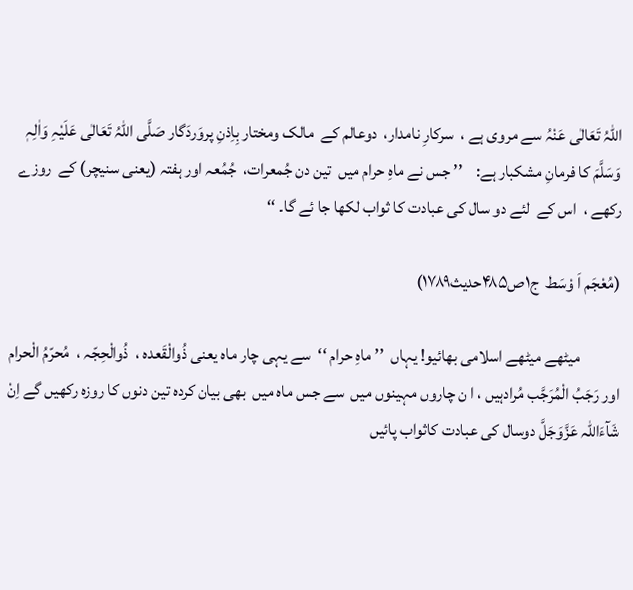اللہُ تَعَالٰی عَنْہُ سے مروی ہے ،  سرکارِ نامدار،  دوعالم کے  مالک ومختار بِاِذنِ پروَردَگار صَلَّی اللہُ تَعَالٰی عَلَیْہِ وَاٰلِہٖ وَسَلَّمَ کا فرمانِ مشکبار ہے:    ’’ جس نے ماہِ حرام میں  تین دن جُمعرات،  جُمُعہ اور ہفتہ (یعنی سنیچر) کے  روزے رکھے ،  اس کے  لئے دو سال کی عبادت کا ثواب لکھا جا ئے گا۔ ‘‘

(مُعْجَم اَ وْسَط  ج۱ص۴۸۵حدیث۱۷۸۹)

            میٹھے میٹھے اسلامی بھائیو! یہاں  ’’ ماہِ حرام ‘‘  سے یہی چار ماہ یعنی ذُوالْقَعدہ ،  ذُوالْحِجّہ ،  مُحرّمُ الْحرام اور رَجَبُ الْمُرَجَّب مُرادہیں ، ا ن چاروں مہینوں میں  سے جس ماہ میں  بھی بیان کردہ تین دنوں کا روزہ رکھیں گے اِنْ شَآءَاللہ عَزَّوَجَلَّ دوسال کی عبادت کاثواب پائیں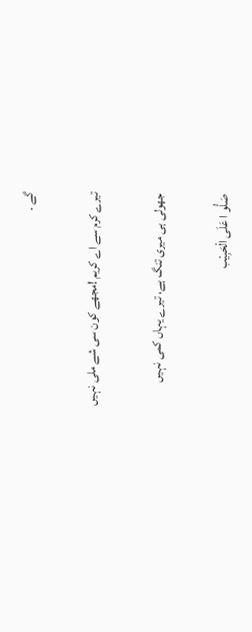گے ۔

تیرے کرم سے اے کریم !مجھے کون سی شے ملی نہیں

جھولی ہی میری تنگ ہے، تیرے یہاں کمی نہیں

صَلُّو ا عَلَی الْحَبِیْب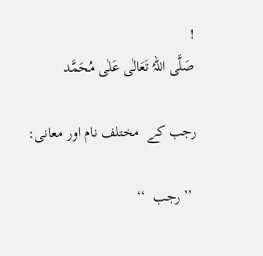!                                                                                              صَلَّی اللہُ تَعَالٰی عَلٰی مُحَمَّد

رجب کے  مختلف نام اور معانی:

 ’’ رجب  ‘‘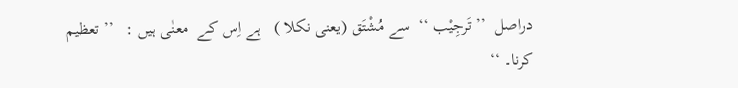دراصل  ’’ تَرجِیْب ‘‘  سے مُشْتَق (یعنی نکلا )   ہے اِس کے  معنٰی ہیں :   ’’ تعظیم کرنا۔ ‘‘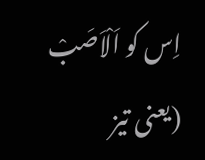اِس کو اَلْاَصَبْ (یعنی تیز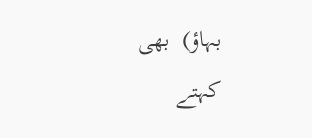بہاؤ)  بھی کہتے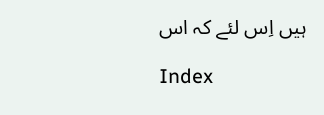ہیں اِس لئے کہ اس

Index